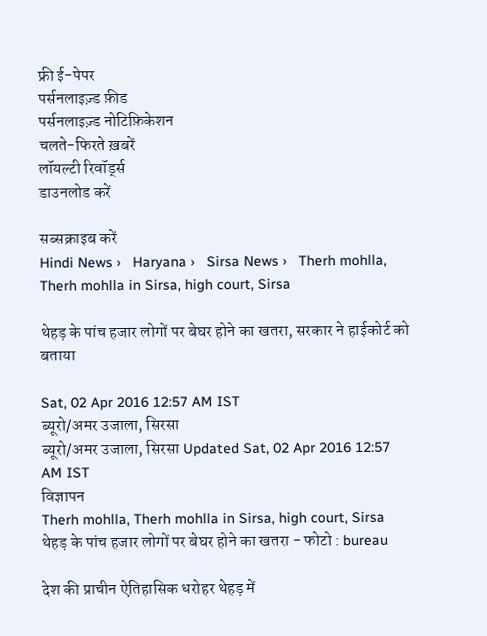फ्री ई-पेपर
पर्सनलाइज़्ड फ़ीड
पर्सनलाइज़्ड नोटिफ़िकेशन
चलते-फिरते ख़बरें
लॉयल्टी रिवॉर्ड्स
डाउनलोड करें

सब्सक्राइब करें
Hindi News ›   Haryana ›   Sirsa News ›   Therh mohlla, Therh mohlla in Sirsa, high court, Sirsa

थेहड़ के पांच हजार लोगों पर बेघर होने का खतरा, सरकार ने हाईकोर्ट को बताया

Sat, 02 Apr 2016 12:57 AM IST
ब्यूरो/अमर उजाला, सिरसा
ब्यूरो/अमर उजाला, सिरसा Updated Sat, 02 Apr 2016 12:57 AM IST
विज्ञापन
Therh mohlla, Therh mohlla in Sirsa, high court, Sirsa
थेहड़ के पांच हजार लोगों पर बेघर होने का खतरा - फोटो : bureau

देश की प्राचीन ऐतिहासिक धरोहर थेहड़ में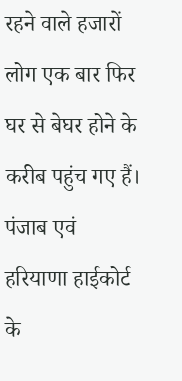रहने वाले हजारों लोग एक बार फिर घर से बेघर होने के करीब पहुंच गए हैं। पंजाब एवं हरियाणा हाईकोर्ट के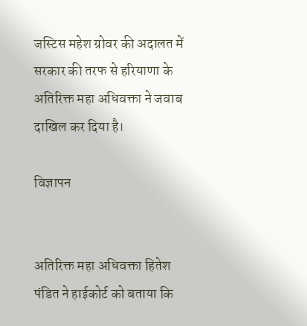जस्टिस महेश ग्रोवर की अदालत में सरकार की तरफ से हरियाणा के अतिरिक्त महा अधिवक्ता ने जवाब दाखिल कर दिया है।

विज्ञापन


अतिरिक्त महा अधिवक्ता हितेश पंडित ने हाईकोर्ट को बताया कि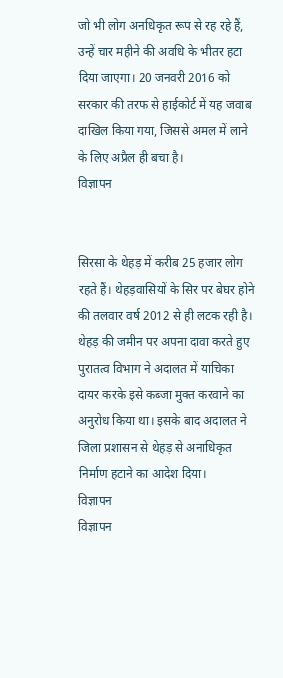जो भी लोग अनधिकृत रूप से रह रहे हैं, उन्हें चार महीने की अवधि के भीतर हटा दिया जाएगा। 20 जनवरी 2016 को सरकार की तरफ से हाईकोर्ट में यह जवाब दाखिल किया गया, जिससे अमल में लाने के लिए अप्रैल ही बचा है।
विज्ञापन


सिरसा के थेहड़ में करीब 25 हजार लोग रहते हैं। थेहड़वासियों के सिर पर बेघर होने की तलवार वर्ष 2012 से ही लटक रही है। थेहड़ की जमीन पर अपना दावा करते हुए पुरातत्व विभाग ने अदालत में याचिका दायर करके इसे कब्जा मुक्त करवाने का अनुरोध किया था। इसके बाद अदालत ने जिला प्रशासन से थेहड़ से अनाधिकृत निर्माण हटाने का आदेश दिया।
विज्ञापन
विज्ञापन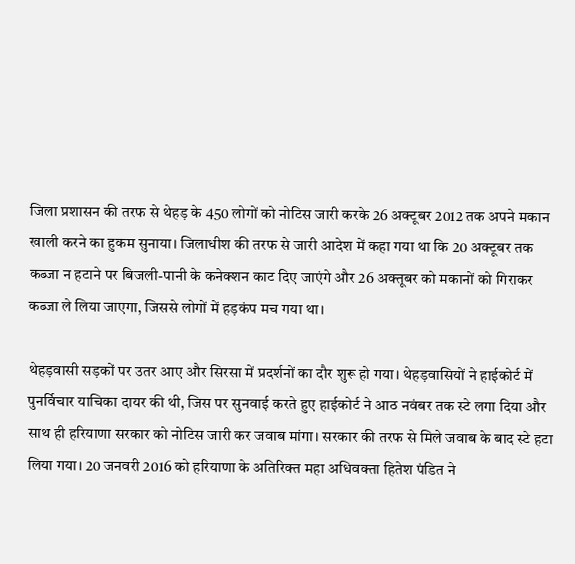जिला प्रशासन की तरफ से थेहड़ के 450 लोगों को नोटिस जारी करके 26 अक्टूबर 2012 तक अपने मकान खाली करने का हुकम सुनाया। जिलाधीश की तरफ से जारी आदेश में कहा गया था कि 20 अक्टूबर तक कब्जा न हटाने पर बिजली-पानी के कनेक्शन काट दिए जाएंगे और 26 अक्तूबर को मकानों को गिराकर कब्जा ले लिया जाएगा, जिससे लोगों में हड़कंप मच गया था।

थेहड़वासी सड़कों पर उतर आए और सिरसा में प्रदर्शनों का दौर शुरू हो गया। थेहड़वासियों ने हाईकोर्ट में पुनर्विचार याचिका दायर की थी, जिस पर सुनवाई करते हुए हाईकोर्ट ने आठ नवंबर तक स्टे लगा दिया और साथ ही हरियाणा सरकार को नोटिस जारी कर जवाब मांगा। सरकार की तरफ से मिले जवाब के बाद स्टे हटा लिया गया। 20 जनवरी 2016 को हरियाणा के अतिरिक्त महा अधिवक्ता हितेश पंडित ने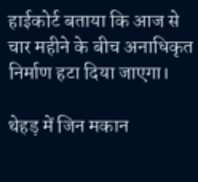हाईकोर्ट बताया कि आज से चार महीने के बीच अनाधिकृत निर्माण हटा दिया जाएगा।

थेहड़ में जिन मकान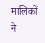मालिकों ने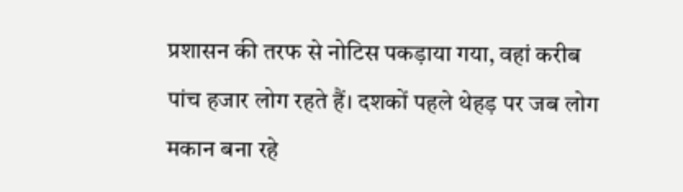प्रशासन की तरफ से नोटिस पकड़ाया गया, वहां करीब पांच हजार लोग रहते हैं। दशकों पहले थेहड़ पर जब लोग मकान बना रहे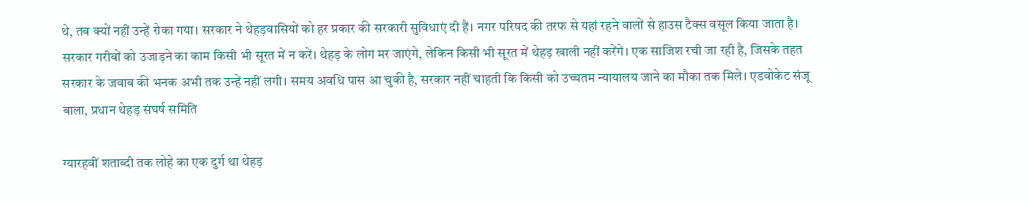थे, तब क्यों नहीं उन्हें रोका गया। सरकार ने थेहड़वासियों को हर प्रकार की सरकारी सुविधाएं दी हैं। नगर परिषद की तरफ से यहां रहने वालों से हाउस टैक्स वसूल किया जाता है। सरकार गरीबों को उजाड़ने का काम किसी भी सूरत में न करें। थेहड़ के लोग मर जाएंगे, लेकिन किसी भी सूरत में थेहड़ खाली नहीं करेंगे। एक साजिश रची जा रही है, जिसके तहत सरकार के जवाब की भनक अभी तक उन्हें नहीं लगी। समय अवधि पास आ चुकी है, सरकार नहीं चाहती कि किसी को उच्चतम न्यायालय जाने का मौका तक मिले। एडवोकेट संजू बाला, प्रधान थेहड़ संघर्ष समिति

ग्यारहवीं शताब्दी तक लोहे का एक दुर्ग था थेहड़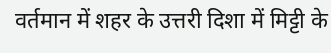वर्तमान में शहर के उत्तरी दिशा में मिट्टी के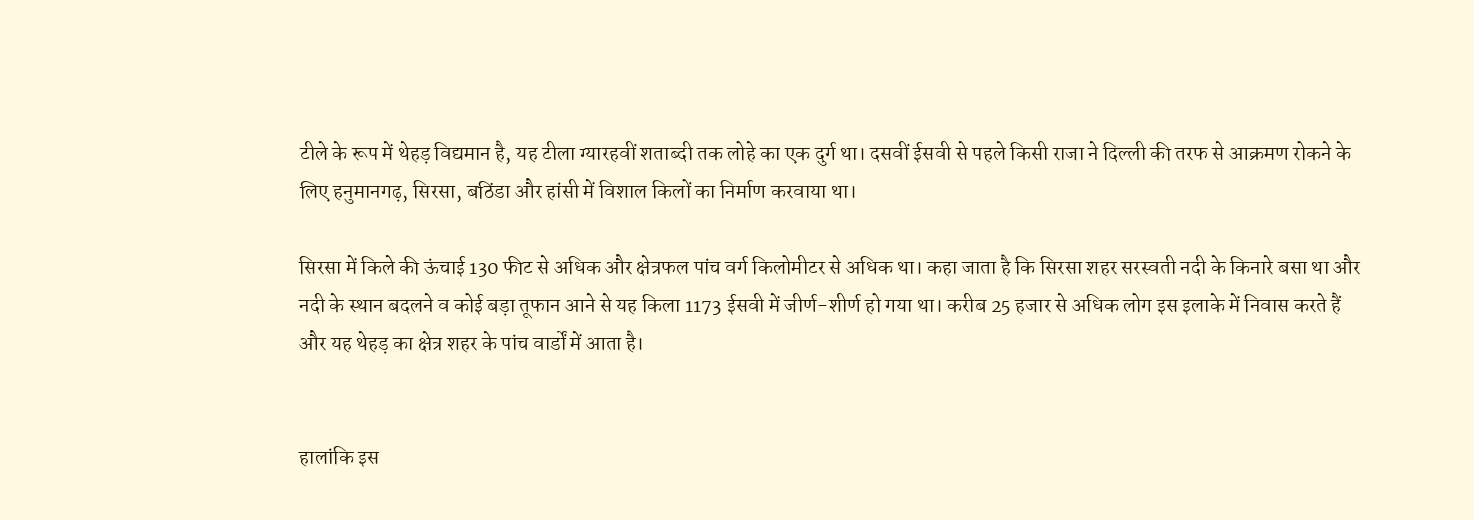टीले के रूप में थेहड़ विद्यमान है, यह टीला ग्यारहवीं शताब्दी तक लोहे का एक दुर्ग था। दसवीं ईसवी से पहले किसी राजा ने दिल्ली की तरफ से आक्रमण रोकने के लिए हनुमानगढ़, सिरसा, बठिंडा और हांसी में विशाल किलों का निर्माण करवाया था।

सिरसा में किले की ऊंचाई 130 फीट से अधिक और क्षेत्रफल पांच वर्ग किलोमीटर से अधिक था। कहा जाता है कि सिरसा शहर सरस्वती नदी के किनारे बसा था और नदी के स्थान बदलने व कोई बड़ा तूफान आने से यह किला 1173 ईसवी में जीर्ण-शीर्ण हो गया था। करीब 25 हजार से अधिक लोग इस इलाके में निवास करते हैं और यह थेहड़ का क्षेत्र शहर के पांच वार्डों में आता है।


हालांकि इस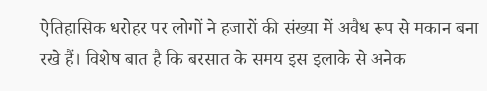ऐतिहासिक धरोहर पर लोगों ने हजारों की संख्या में अवैध रूप से मकान बना रखे हैं। विशेष बात है कि बरसात के समय इस इलाके से अनेक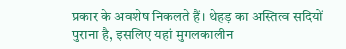प्रकार के अवशेष निकलते हैं। थेहड़ का अस्तित्व सदियों पुराना है, इसलिए यहां मुगलकालीन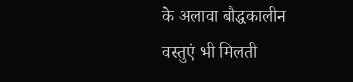के अलावा बौद्धकालीन वस्तुएं भी मिलती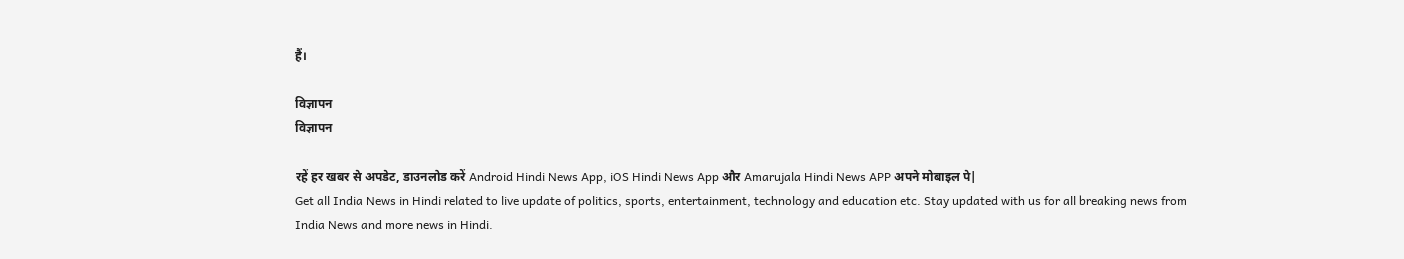हैं।

विज्ञापन
विज्ञापन

रहें हर खबर से अपडेट, डाउनलोड करें Android Hindi News App, iOS Hindi News App और Amarujala Hindi News APP अपने मोबाइल पे|
Get all India News in Hindi related to live update of politics, sports, entertainment, technology and education etc. Stay updated with us for all breaking news from India News and more news in Hindi.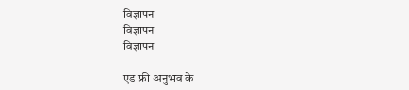विज्ञापन
विज्ञापन
विज्ञापन

एड फ्री अनुभव के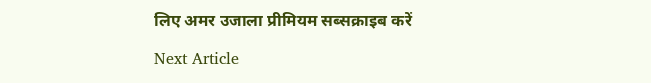लिए अमर उजाला प्रीमियम सब्सक्राइब करें

Next Article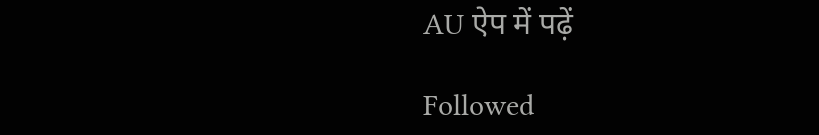AU ऐप में पढ़ें

Followed